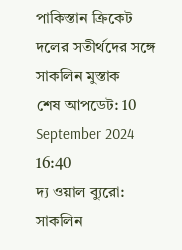পাকিস্তান ক্রিকেট দলের সতীর্থদের সঙ্গে সাকলিন মুস্তাক
শেষ আপডেট: 10 September 2024 16:40
দ্য ওয়াল ব্যুরো: সাকলিন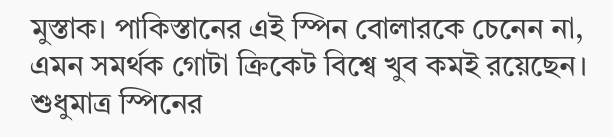মুস্তাক। পাকিস্তানের এই স্পিন বোলারকে চেনেন না, এমন সমর্থক গোটা ক্রিকেট বিশ্বে খুব কমই রয়েছেন। শুধুমাত্র স্পিনের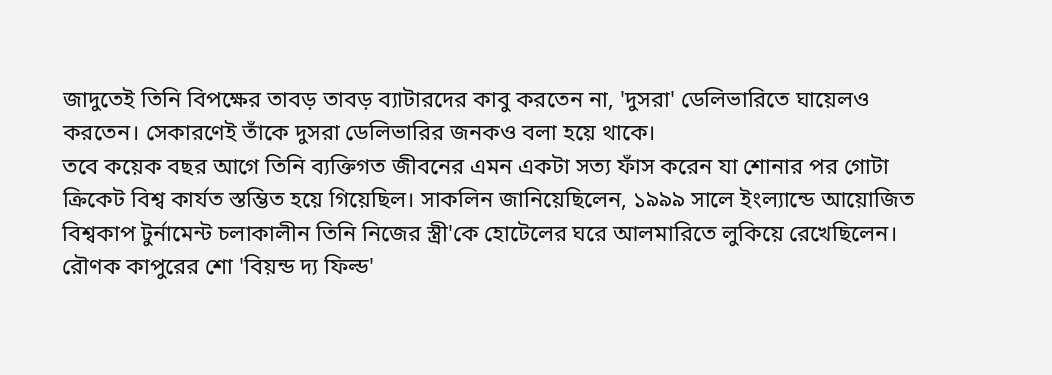জাদুতেই তিনি বিপক্ষের তাবড় তাবড় ব্যাটারদের কাবু করতেন না, 'দুসরা' ডেলিভারিতে ঘায়েলও করতেন। সেকারণেই তাঁকে দুসরা ডেলিভারির জনকও বলা হয়ে থাকে।
তবে কয়েক বছর আগে তিনি ব্যক্তিগত জীবনের এমন একটা সত্য ফাঁস করেন যা শোনার পর গোটা ক্রিকেট বিশ্ব কার্যত স্তম্ভিত হয়ে গিয়েছিল। সাকলিন জানিয়েছিলেন, ১৯৯৯ সালে ইংল্যান্ডে আয়োজিত বিশ্বকাপ টুর্নামেন্ট চলাকালীন তিনি নিজের স্ত্রী'কে হোটেলের ঘরে আলমারিতে লুকিয়ে রেখেছিলেন।
রৌণক কাপুরের শো 'বিয়ন্ড দ্য ফিল্ড'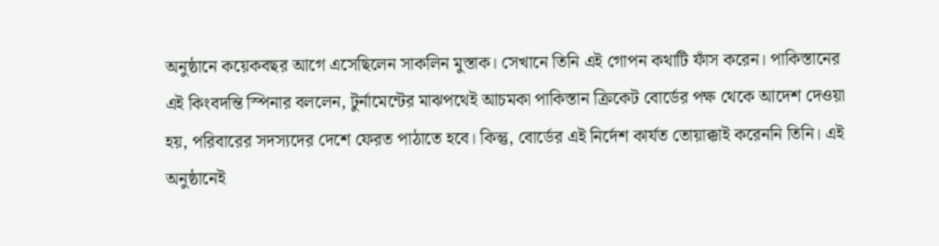অনুষ্ঠানে কয়েকবছর আগে এসেছিলেন সাকলিন মুস্তাক। সেখানে তিনি এই গোপন কথাটি ফাঁস করেন। পাকিস্তানের এই কিংবদন্তি স্পিনার বললেন, টুর্নামেন্টের মাঝপথেই আচমকা পাকিস্তান ক্রিকেট বোর্ডের পক্ষ থেকে আদেশ দেওয়া হয়, পরিবারের সদস্যদের দেশে ফেরত পাঠাতে হবে। কিন্তু, বোর্ডের এই নির্দেশ কার্যত তোয়াক্কাই করেননি তিনি। এই অনুষ্ঠানেই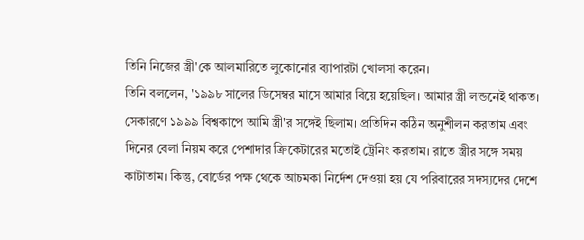তিনি নিজের স্ত্রী'কে আলমারিতে লুকোনোর ব্যাপারটা খোলসা করেন।
তিনি বললেন, '১৯৯৮ সালের ডিসেম্বর মাসে আমার বিয়ে হয়েছিল। আমার স্ত্রী লন্ডনেই থাকত। সেকারণে ১৯৯৯ বিশ্বকাপে আমি স্ত্রী'র সঙ্গেই ছিলাম। প্রতিদিন কঠিন অনুশীলন করতাম এবং দিনের বেলা নিয়ম করে পেশাদার ক্রিকেটারের মতোই ট্রেনিং করতাম। রাতে স্ত্রীর সঙ্গে সময় কাটাতাম। কিন্তু, বোর্ডের পক্ষ থেকে আচমকা নির্দেশ দেওয়া হয় যে পরিবারের সদস্যদের দেশে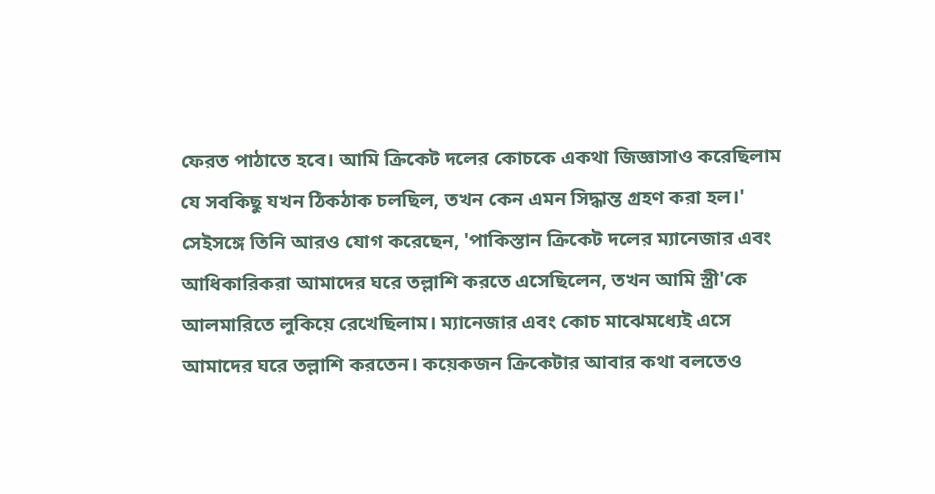ফেরত পাঠাতে হবে। আমি ক্রিকেট দলের কোচকে একথা জিজ্ঞাসাও করেছিলাম যে সবকিছু যখন ঠিকঠাক চলছিল, তখন কেন এমন সিদ্ধান্ত গ্রহণ করা হল।'
সেইসঙ্গে তিনি আরও যোগ করেছেন, 'পাকিস্তান ক্রিকেট দলের ম্যানেজার এবং আধিকারিকরা আমাদের ঘরে তল্লাশি করতে এসেছিলেন, তখন আমি স্ত্রী'কে আলমারিতে লুকিয়ে রেখেছিলাম। ম্যানেজার এবং কোচ মাঝেমধ্যেই এসে আমাদের ঘরে তল্লাশি করতেন। কয়েকজন ক্রিকেটার আবার কথা বলতেও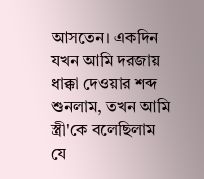আসতেন। একদিন যখন আমি দরজায় ধাক্কা দেওয়ার শব্দ শুনলাম, তখন আমি স্ত্রী'কে বলেছিলাম যে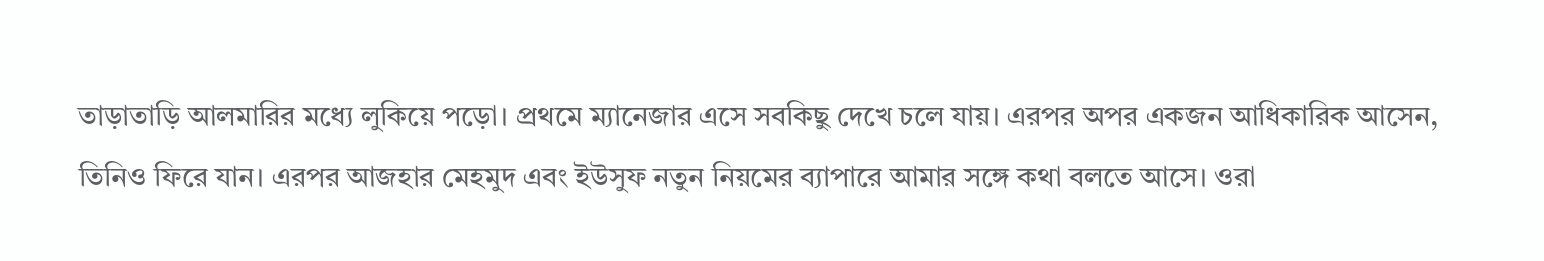তাড়াতাড়ি আলমারির মধ্যে লুকিয়ে পড়ো। প্রথমে ম্যানেজার এসে সবকিছু দেখে চলে যায়। এরপর অপর একজন আধিকারিক আসেন, তিনিও ফিরে যান। এরপর আজহার মেহমুদ এবং ইউসুফ নতুন নিয়মের ব্যাপারে আমার সঙ্গে কথা বলতে আসে। ওরা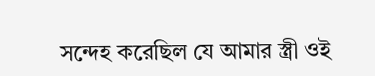সন্দেহ করেছিল যে আমার স্ত্রী ওই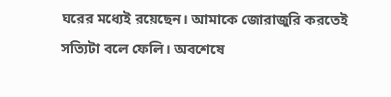ঘরের মধ্যেই রয়েছেন। আমাকে জোরাজুরি করতেই সত্যিটা বলে ফেলি। অবশেষে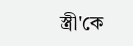স্ত্রী'কে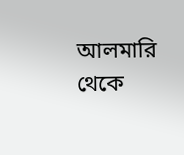আলমারি থেকে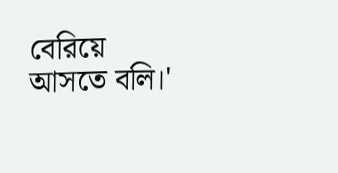বেরিয়ে আসতে বলি।'